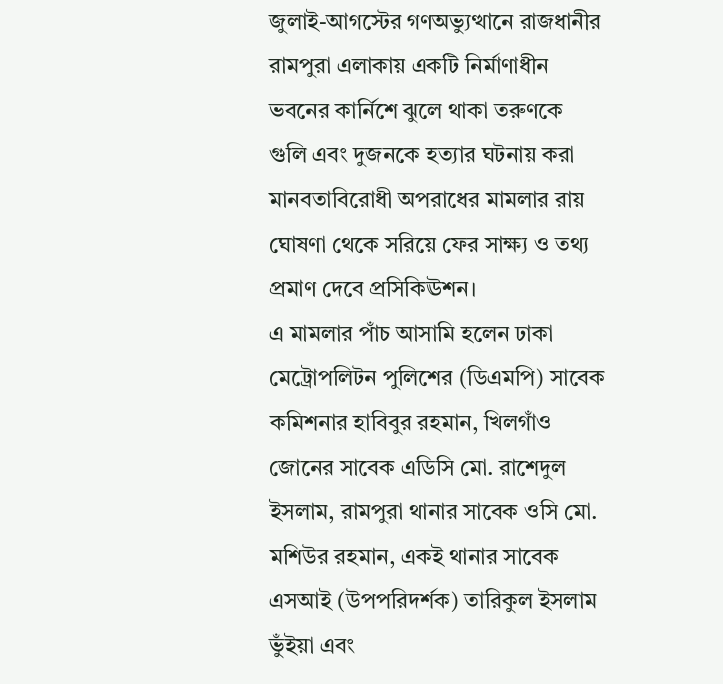জুলাই-আগস্টের গণঅভ্যুত্থানে রাজধানীর রামপুরা এলাকায় একটি নির্মাণাধীন ভবনের কার্নিশে ঝুলে থাকা তরুণকে গুলি এবং দুজনকে হত্যার ঘটনায় করা মানবতাবিরোধী অপরাধের মামলার রায় ঘোষণা থেকে সরিয়ে ফের সাক্ষ্য ও তথ্য প্রমাণ দেবে প্রসিকিঊশন।
এ মামলার পাঁচ আসামি হলেন ঢাকা মেট্রোপলিটন পুলিশের (ডিএমপি) সাবেক কমিশনার হাবিবুর রহমান, খিলগাঁও জোনের সাবেক এডিসি মো. রাশেদুল ইসলাম, রামপুরা থানার সাবেক ওসি মো. মশিউর রহমান, একই থানার সাবেক এসআই (উপপরিদর্শক) তারিকুল ইসলাম ভুঁইয়া এবং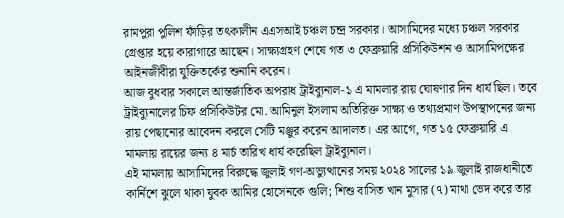রামপুরা পুলিশ ফাঁড়ির তৎকালীন এএসআই চঞ্চল চন্দ্র সরকার। আসামিদের মধ্যে চঞ্চল সরকার গ্রেপ্তার হয়ে কারাগারে আছেন। সাক্ষ্যগ্রহণ শেষে গত ৩ ফেব্রুয়ারি প্রসিকিউশন ও আসামিপক্ষের আইনজীবীরা যুক্তিতর্কের শুনানি করেন।
আজ বুধবার সকালে আন্তর্জাতিক অপরাধ ট্রাইব্যুনাল-১ এ মামলার রায় ঘোষণার দিন ধার্য ছিল। তবে ট্রাইব্যুনালের চিফ প্রসিকিউটর মো. আমিনুল ইসলাম অতিরিক্ত সাক্ষ্য ও তথ্যপ্রমাণ উপস্থাপনের জন্য রায় পেছানোর আবেদন করলে সেটি মঞ্জুর করেন আদালত। এর আগে, গত ১৫ ফেব্রুয়ারি এ মামলায় রায়ের জন্য ৪ মার্চ তারিখ ধার্য করেছিল ট্রাইব্যুনাল।
এই মামলায় আসামিদের বিরুদ্ধে জুলাই গণ-অভ্যুত্থানের সময় ২০২৪ সালের ১৯ জুলাই রাজধানীতে কার্নিশে ঝুলে থাকা যুবক আমির হোসেনকে গুলি; শিশু বাসিত খান মুসার (৭) মাথা ভেদ করে তার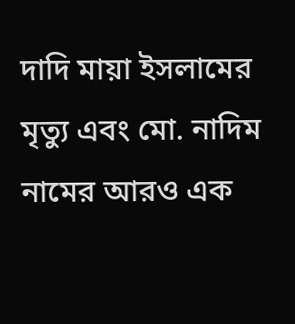দাদি মায়া ইসলামের মৃত্যু এবং মো. নাদিম নামের আরও এক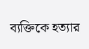ব্যক্তিকে হত্যার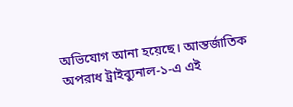অভিযোগ আনা হয়েছে। আন্তর্জাতিক অপরাধ ট্রাইব্যুনাল-১-এ এই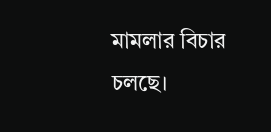মামলার বিচার চলছে।